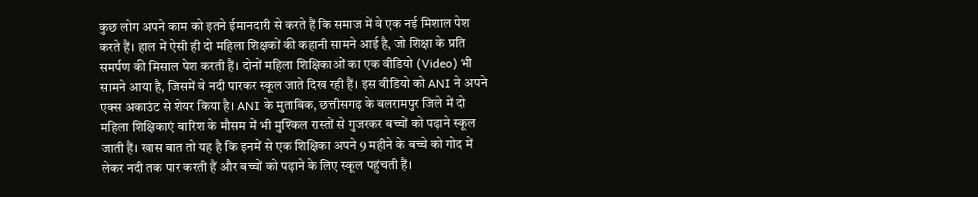कुछ लोग अपने काम को इतने ईमानदारी से करते हैं कि समाज में वे एक नई मिशाल पेश करते हैं। हाल में ऐसी ही दो महिला शिक्षकों की कहानी सामने आई है, जो शिक्षा के प्रति समर्पण की मिसाल पेश करती हैं। दोनों महिला शिक्षिकाओं का एक वीडियो (Video) भी सामने आया है, जिसमें वे नदी पारकर स्कूल जाते दिख रही हैं। इस वीडियो को ANI ने अपने एक्स अकाउंट से शेयर किया है। ANI के मुताबिक, छत्तीसगढ़ के बलरामपुर जिले में दो महिला शिक्षिकाएं बारिश के मौसम में भी मुश्किल रास्तों से गुजरकर बच्चों को पढ़ाने स्कूल जाती हैं। खास बात तो यह है कि इनमें से एक शिक्षिका अपने 9 महीने के बच्चे को गोद में लेकर नदी तक पार करती हैं और बच्चों को पढ़ाने के लिए स्कूल पहुंचती हैं।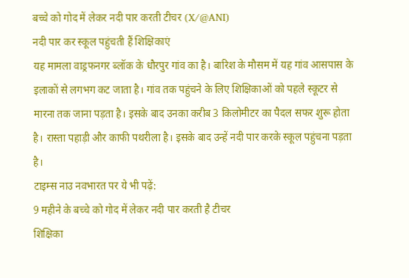बच्चे को गोद में लेकर नदी पार करती टीचर (X/@ANI)
नदी पार कर स्कूल पहुंचती हैं शिक्षिकाएं
यह मामला वाड्रफनगर ब्लॉक के धौरपुर गांव का है। बारिश के मौसम में यह गांव आसपास के इलाकों से लगभग कट जाता है। गांव तक पहुंचने के लिए शिक्षिकाओं को पहले स्कूटर से मारना तक जाना पड़ता है। इसके बाद उनका करीब 3 किलोमीटर का पैदल सफर शुरू होता है। रास्ता पहाड़ी और काफी पथरीला है। इसके बाद उन्हें नदी पार करके स्कूल पहुंचना पड़ता है।
टाइम्स नाउ नवभारत पर ये भी पढ़ें:
9 महीने के बच्चे को गोद में लेकर नदी पार करती है टीचर
शिक्षिका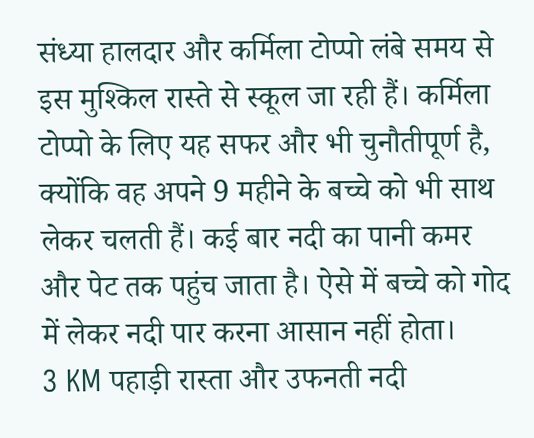संध्या हालदार और कर्मिला टोप्पो लंबे समय से इस मुश्किल रास्ते से स्कूल जा रही हैं। कर्मिला टोप्पो के लिए यह सफर और भी चुनौतीपूर्ण है, क्योंकि वह अपने 9 महीने के बच्चे को भी साथ लेकर चलती हैं। कई बार नदी का पानी कमर और पेट तक पहुंच जाता है। ऐसे में बच्चे को गोद में लेकर नदी पार करना आसान नहीं होता।
3 KM पहाड़ी रास्ता और उफनती नदी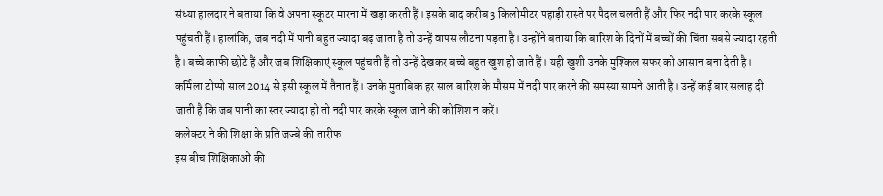संध्या हालदार ने बताया कि वे अपना स्कूटर मारना में खड़ा करती हैं। इसके बाद करीब 3 किलोमीटर पहाड़ी रास्ते पर पैदल चलती हैं और फिर नदी पार करके स्कूल पहुंचती हैं। हालांकि, जब नदी में पानी बहुत ज्यादा बढ़ जाता है तो उन्हें वापस लौटना पड़ता है। उन्होंने बताया कि बारिश के दिनों में बच्चों की चिंता सबसे ज्यादा रहती है। बच्चे काफी छोटे हैं और जब शिक्षिकाएं स्कूल पहुंचती हैं तो उन्हें देखकर बच्चे बहुत खुश हो जाते हैं। यही खुशी उनके मुश्किल सफर को आसान बना देती है। कर्मिला टोप्पो साल 2014 से इसी स्कूल में तैनात हैं। उनके मुताबिक हर साल बारिश के मौसम में नदी पार करने की समस्या सामने आती है। उन्हें कई बार सलाह दी जाती है कि जब पानी का स्तर ज्यादा हो तो नदी पार करके स्कूल जाने की कोशिश न करें।
कलेक्टर ने की शिक्षा के प्रति जज्बे की तारीफ
इस बीच शिक्षिकाओं की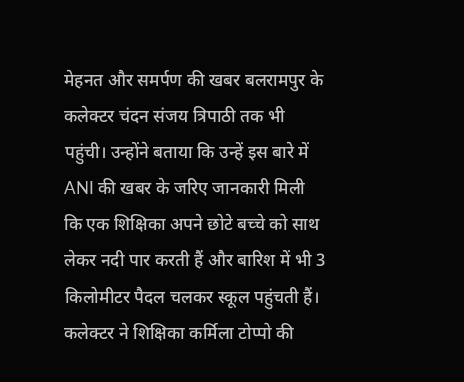मेहनत और समर्पण की खबर बलरामपुर के कलेक्टर चंदन संजय त्रिपाठी तक भी पहुंची। उन्होंने बताया कि उन्हें इस बारे में ANI की खबर के जरिए जानकारी मिली कि एक शिक्षिका अपने छोटे बच्चे को साथ लेकर नदी पार करती हैं और बारिश में भी 3 किलोमीटर पैदल चलकर स्कूल पहुंचती हैं। कलेक्टर ने शिक्षिका कर्मिला टोप्पो की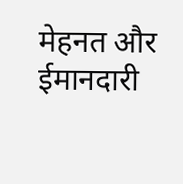मेहनत और ईमानदारी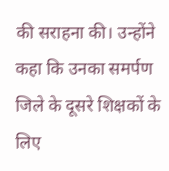की सराहना की। उन्होंने कहा कि उनका समर्पण जिले के दूसरे शिक्षकों के लिए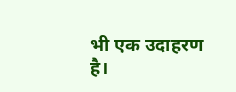भी एक उदाहरण है।